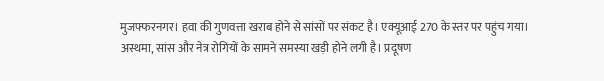मुजफ्फरनगर। हवा की गुणवत्ता खराब होने से सांसों पर संकट है। एक्यूआई 270 के स्तर पर पहुंच गया। अस्थमा, सांस और नेत्र रोगियों के सामने समस्या खड़ी होने लगी है। प्रदूषण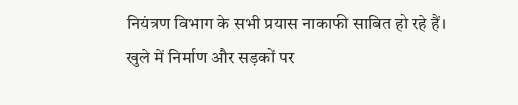नियंत्रण विभाग के सभी प्रयास नाकाफी साबित हो रहे हैं। खुले में निर्माण और सड़कों पर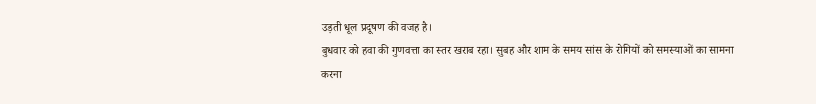उड़ती धूल प्रदूषण की वजह है।
बुधवार को हवा की गुणवत्ता का स्तर खराब रहा। सुबह और शाम के समय सांस के रोगियों को समस्याओं का सामना करना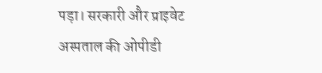पड़ा। सरकारी और प्राइवेट अस्पताल की ओपीडी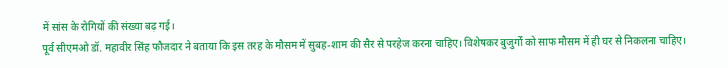में सांस के रोगियों की संख्या बढ़ गई।
पूर्व सीएमओ डॉ. महावीर सिंह फौजदार ने बताया कि इस तरह के मौसम में सुबह-शाम की सैर से परहेज करना चाहिए। विशेषकर बुजुर्गों को साफ मौसम में ही घर से निकलना चाहिए।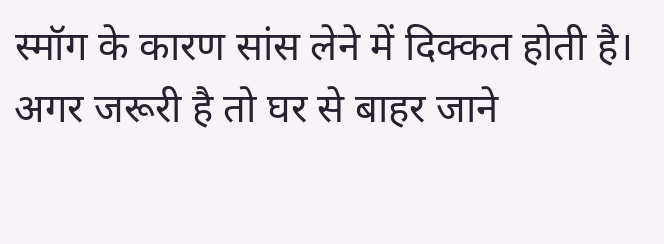स्मॉग के कारण सांस लेने में दिक्कत होती है। अगर जरूरी है तो घर से बाहर जाने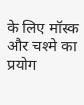के लिए मॉस्क और चश्मे का प्रयोग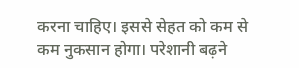करना चाहिए। इससे सेहत को कम से कम नुकसान होगा। परेशानी बढ़ने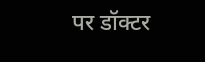पर डॉक्टर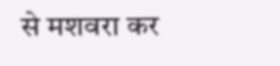से मशवरा कर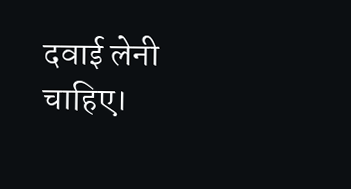दवाई लेनी चाहिए।